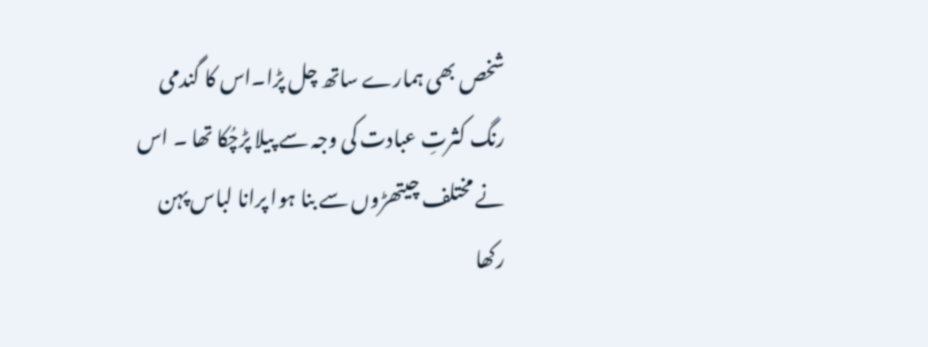شخص بھی ہمارے ساتھ چل پڑا۔اس کا گندمی رنگ کثرتِ عبادت کی وجہ سے پیلا پڑچُکا تھا ۔ اس نے مختلف چیتھڑوں سے بنا ہوا پرانا لباس پہن رکھا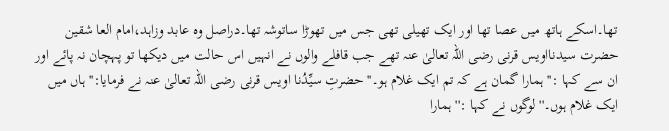تھا۔اسکے ہاتھ میں عصا تھا اور ایک تھیلی تھی جس میں تھوڑا ساتوشہ تھا۔دراصل وہ عابد وزاہد،امام العا شقین حضرت سیدنااویس قرنی رضی اللہ تعالیٰ عنہ تھے جب قافلے والوں نے انہیں اس حالت میں دیکھا تو پہچان نہ پائے اور ان سے کہا :'' ہمارا گمان ہے کہ تم ایک غلام ہو۔''حضرتِ سیِّدُنا اویس قرنی رضی اللہ تعالیٰ عنہ نے فرمایا:'' ہاں میں ایک غلام ہوں۔'' لوگوں نے کہا :''ہمارا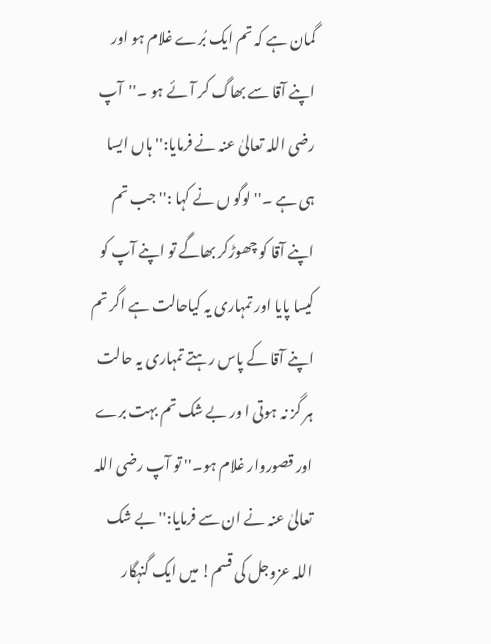گمان ہے کہ تم ایک بُرے غلام ہو اور اپنے آقا سے بھاگ کر آئے ہو ۔''آپ رضی اللہ تعالیٰ عنہ نے فرمایا:'' ہاں ایسا ہی ہے ۔''لوگو ں نے کہا :''جب تم اپنے آقا کو چھوڑکر بھاگے تو اپنے آپ کو کیسا پایا اور تمہاری یہ کیاحالت ہے اگر تم اپنے آقا کے پاس رہتے تمہاری یہ حالت ہر گز نہ ہوتی ا ور بے شک تم بہت برے اور قصوروار غلام ہو۔'' تو آپ رضی اللہ تعالیٰ عنہ نے ان سے فرمایا:'' بے شک اللہ عزوجل کی قسم! میں ایک گنہگار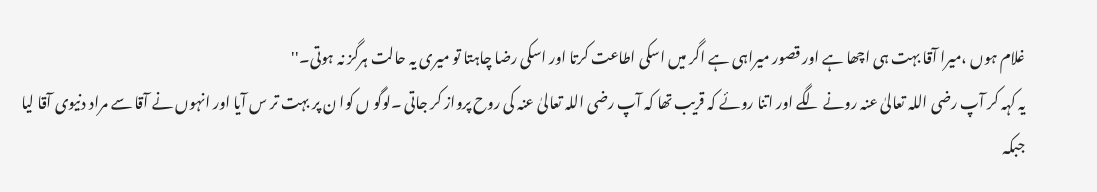غلام ہوں ،میرا آقا بہت ہی اچھا ہے اور قصور میراہی ہے اگر میں اسکی اطاعت کرتا اور اسکی رضا چاہتا تو میری یہ حالت ہرگز نہ ہوتی۔''
یہ کہہ کر آپ رضی اللہ تعالیٰ عنہ رونے لگے اور اتنا روئے کہ قریب تھا کہ آپ رضی اللہ تعالیٰ عنہ کی روح پرواز کر جاتی ۔لوگو ں کوا ن پر بہت تر س آیا اور انہوں نے آقا سے مراد دنیوی آقا لیا جبکہ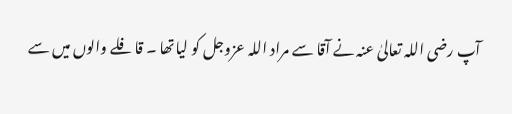آپ رضی اللہ تعالیٰ عنہ نے آقا سے مراد اللہ عزوجل کو لیاتھا ۔ قافلے والوں میں سے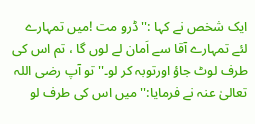ایک شخص نے کہا :''ڈرو مت !میں تمہارے لئے تمہارے آقا سے اَمان لے لوں گا ، تم اس کی طرف لوٹ جاؤ اورتوبہ کر لو۔'' تو آپ رضی اللہ تعالیٰ عنہ نے فرمایا:'' میں اس کی طرف لو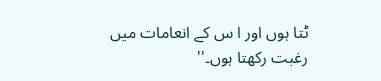ٹتا ہوں اور ا س کے انعامات میں رغبت رکھتا ہوں۔''